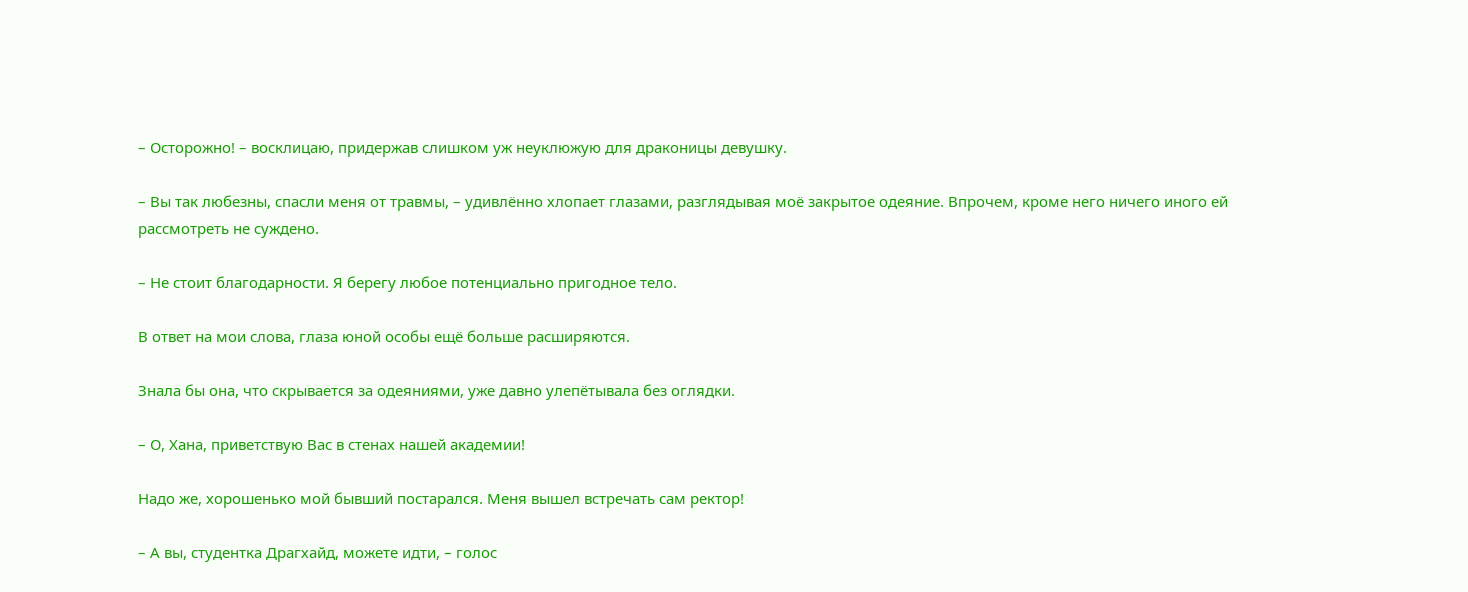– Осторожно! – восклицаю, придержав слишком уж неуклюжую для драконицы девушку.

– Вы так любезны, спасли меня от травмы, – удивлённо хлопает глазами, разглядывая моё закрытое одеяние. Впрочем, кроме него ничего иного ей рассмотреть не суждено.

– Не стоит благодарности. Я берегу любое потенциально пригодное тело.

В ответ на мои слова, глаза юной особы ещё больше расширяются.

Знала бы она, что скрывается за одеяниями, уже давно улепётывала без оглядки.

– О, Хана, приветствую Вас в стенах нашей академии!

Надо же, хорошенько мой бывший постарался. Меня вышел встречать сам ректор!

– А вы, студентка Драгхайд, можете идти, – голос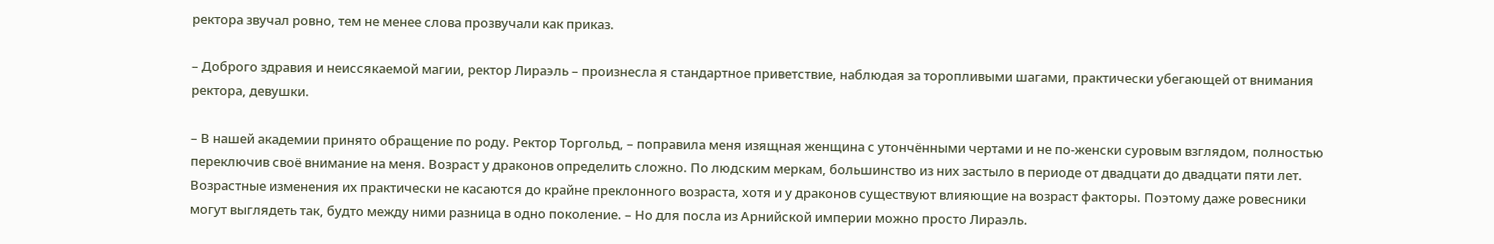ректора звучал ровно, тем не менее слова прозвучали как приказ.

– Доброго здравия и неиссякаемой магии, ректор Лираэль – произнесла я стандартное приветствие, наблюдая за торопливыми шагами, практически убегающей от внимания ректора, девушки.

– В нашей академии принято обращение по роду. Ректор Торгольд, – поправила меня изящная женщина с утончёнными чертами и не по-женски суровым взглядом, полностью переключив своё внимание на меня. Возраст у драконов определить сложно. По людским меркам, большинство из них застыло в периоде от двадцати до двадцати пяти лет. Возрастные изменения их практически не касаются до крайне преклонного возраста, хотя и у драконов существуют влияющие на возраст факторы. Поэтому даже ровесники могут выглядеть так, будто между ними разница в одно поколение. – Но для посла из Арнийской империи можно просто Лираэль.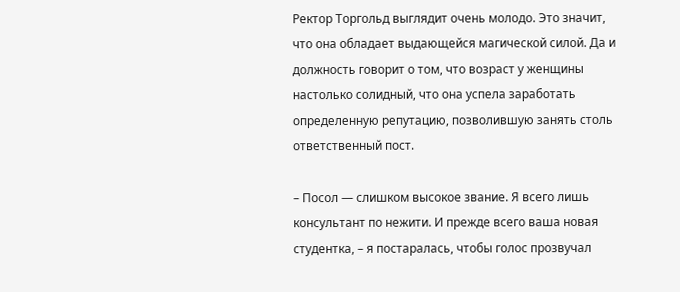Ректор Торгольд выглядит очень молодо. Это значит, что она обладает выдающейся магической силой. Да и должность говорит о том, что возраст у женщины настолько солидный, что она успела заработать определенную репутацию, позволившую занять столь ответственный пост.

– Посол — слишком высокое звание. Я всего лишь консультант по нежити. И прежде всего ваша новая студентка, – я постаралась, чтобы голос прозвучал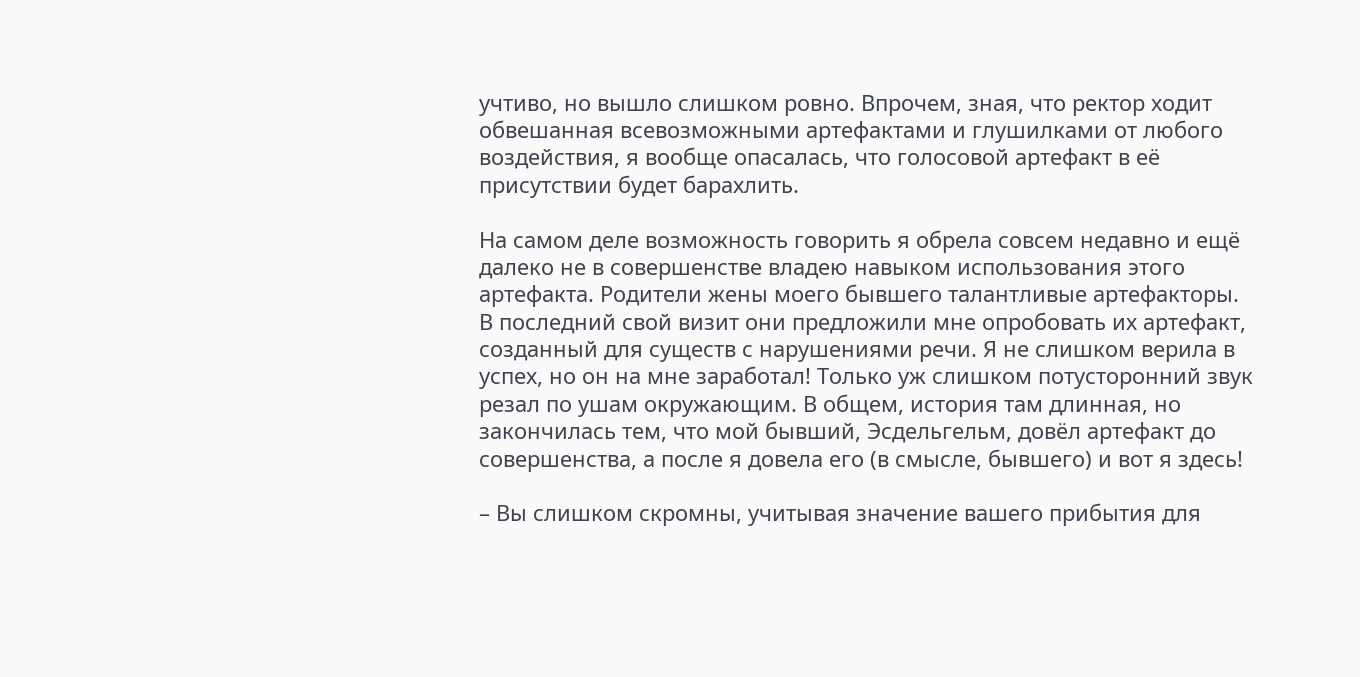учтиво, но вышло слишком ровно. Впрочем, зная, что ректор ходит обвешанная всевозможными артефактами и глушилками от любого воздействия, я вообще опасалась, что голосовой артефакт в её присутствии будет барахлить.

На самом деле возможность говорить я обрела совсем недавно и ещё далеко не в совершенстве владею навыком использования этого артефакта. Родители жены моего бывшего талантливые артефакторы. В последний свой визит они предложили мне опробовать их артефакт, созданный для существ с нарушениями речи. Я не слишком верила в успех, но он на мне заработал! Только уж слишком потусторонний звук резал по ушам окружающим. В общем, история там длинная, но закончилась тем, что мой бывший, Эсдельгельм, довёл артефакт до совершенства, а после я довела его (в смысле, бывшего) и вот я здесь!

– Вы слишком скромны, учитывая значение вашего прибытия для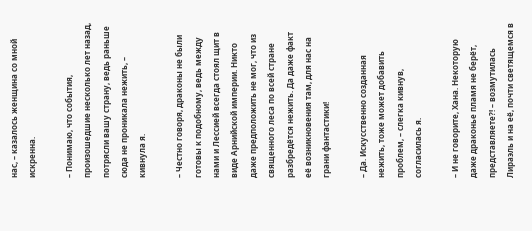нас, – казалось женщина со мной искренна.

– Понимаю, что события, произошедшие несколько лет назад, потрясли вашу страну, ведь раньше сюда не проникала нежить, – кивнула я.

– Честно говоря, драконы не были готовы к подобному, ведь между нами и Лессией всегда стоял щит в виде Арнийской империи. Никто даже предположить не мог, что из священного леса по всей стране разбредётся нежить. Да даже факт её возникновения там, для нас на грани фантастики!

– Да. Искусственно созданная нежить, тоже может добавить проблем, – слегка кивнув, согласилась я.

– И не говорите, Хана. Некоторую даже драконье пламя не берёт, представляете?! – возмутилась Лираэль и на её, почти светящемся в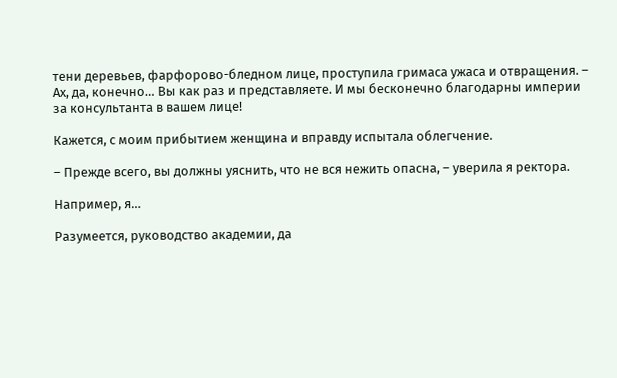тени деревьев, фарфорово-бледном лице, проступила гримаса ужаса и отвращения. – Ах, да, конечно… Вы как раз и представляете. И мы бесконечно благодарны империи за консультанта в вашем лице!

Кажется, с моим прибытием женщина и вправду испытала облегчение.

– Прежде всего, вы должны уяснить, что не вся нежить опасна, – уверила я ректора.

Например, я…

Разумеется, руководство академии, да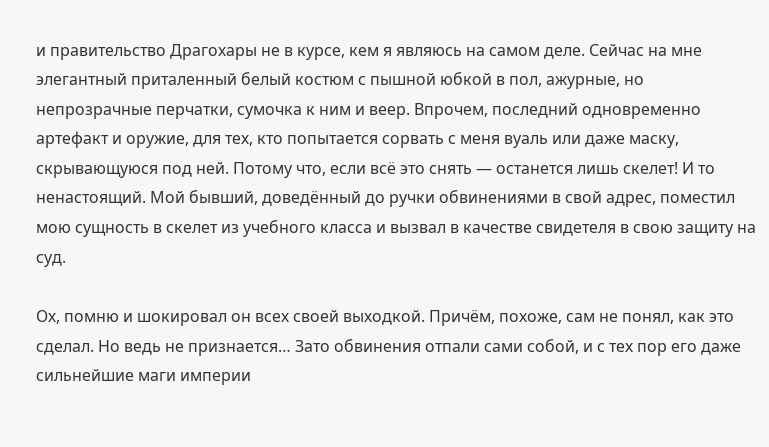и правительство Драгохары не в курсе, кем я являюсь на самом деле. Сейчас на мне элегантный приталенный белый костюм с пышной юбкой в пол, ажурные, но непрозрачные перчатки, сумочка к ним и веер. Впрочем, последний одновременно артефакт и оружие, для тех, кто попытается сорвать с меня вуаль или даже маску, скрывающуюся под ней. Потому что, если всё это снять — останется лишь скелет! И то ненастоящий. Мой бывший, доведённый до ручки обвинениями в свой адрес, поместил мою сущность в скелет из учебного класса и вызвал в качестве свидетеля в свою защиту на суд.

Ох, помню и шокировал он всех своей выходкой. Причём, похоже, сам не понял, как это сделал. Но ведь не признается… Зато обвинения отпали сами собой, и с тех пор его даже сильнейшие маги империи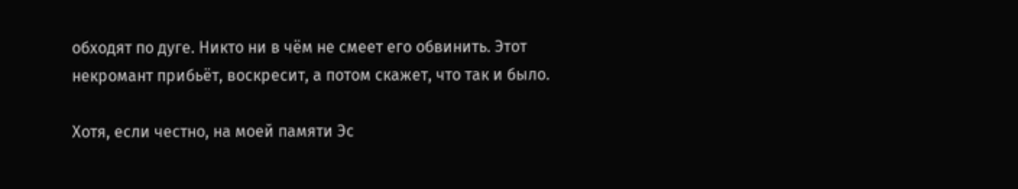обходят по дуге. Никто ни в чём не смеет его обвинить. Этот некромант прибьёт, воскресит, а потом скажет, что так и было.

Хотя, если честно, на моей памяти Эс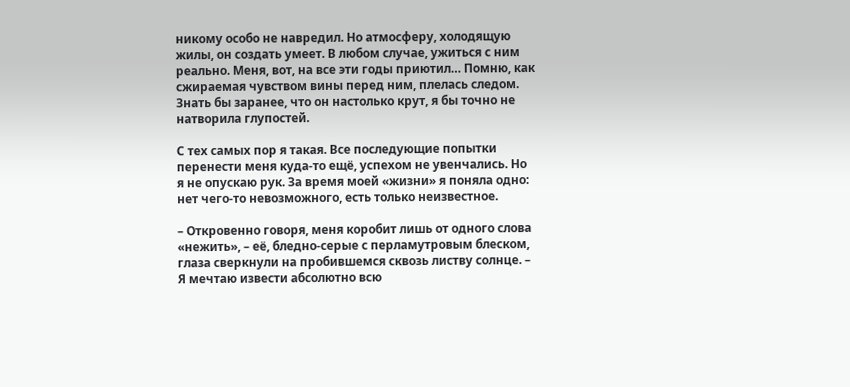никому особо не навредил. Но атмосферу, холодящую жилы, он создать умеет. В любом случае, ужиться с ним реально. Меня, вот, на все эти годы приютил… Помню, как сжираемая чувством вины перед ним, плелась следом. Знать бы заранее, что он настолько крут, я бы точно не натворила глупостей.

С тех самых пор я такая. Все последующие попытки перенести меня куда-то ещё, успехом не увенчались. Но я не опускаю рук. За время моей «жизни» я поняла одно: нет чего-то невозможного, есть только неизвестное.

– Откровенно говоря, меня коробит лишь от одного слова «нежить», – её, бледно‑серые с перламутровым блеском, глаза сверкнули на пробившемся сквозь листву солнце. – Я мечтаю извести абсолютно всю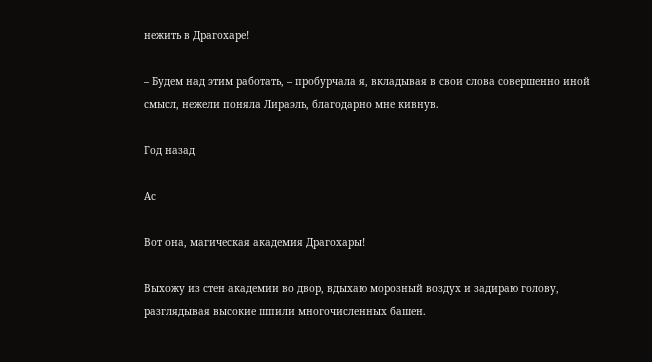нежить в Драгохаре!

– Будем над этим работать, – пробурчала я, вкладывая в свои слова совершенно иной смысл, нежели поняла Лираэль, благодарно мне кивнув.

Год назад

Ас

Вот она, магическая академия Драгохары!

Выхожу из стен академии во двор, вдыхаю морозный воздух и задираю голову, разглядывая высокие шпили многочисленных башен.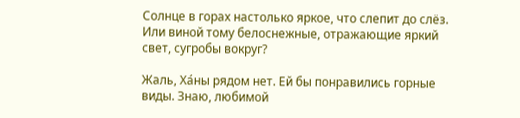Солнце в горах настолько яркое, что слепит до слёз. Или виной тому белоснежные, отражающие яркий свет, сугробы вокруг?

Жаль, Ха́ны рядом нет. Ей бы понравились горные виды. Знаю, любимой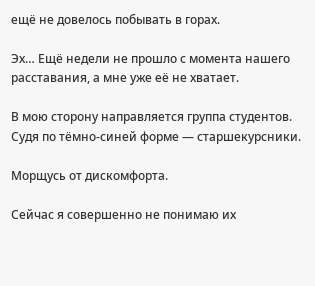ещё не довелось побывать в горах.

Эх… Ещё недели не прошло с момента нашего расставания, а мне уже её не хватает.

В мою сторону направляется группа студентов. Судя по тёмно-синей форме — старшекурсники.

Морщусь от дискомфорта.

Сейчас я совершенно не понимаю их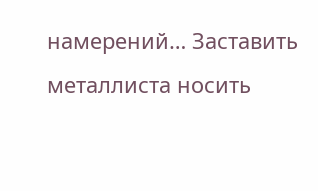намерений… Заставить металлиста носить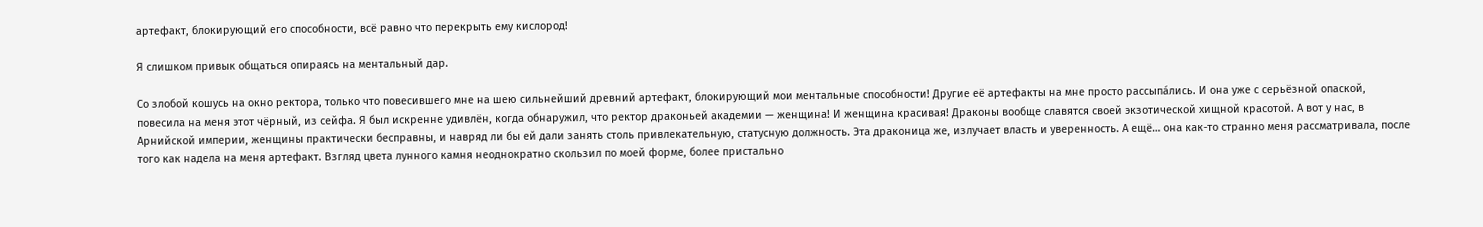артефакт, блокирующий его способности, всё равно что перекрыть ему кислород!

Я слишком привык общаться опираясь на ментальный дар.

Со злобой кошусь на окно ректора, только что повесившего мне на шею сильнейший древний артефакт, блокирующий мои ментальные способности! Другие её артефакты на мне просто рассыпа́лись. И она уже с серьёзной опаской, повесила на меня этот чёрный, из сейфа. Я был искренне удивлён, когда обнаружил, что ректор драконьей академии — женщина! И женщина красивая! Драконы вообще славятся своей экзотической хищной красотой. А вот у нас, в Арнийской империи, женщины практически бесправны, и навряд ли бы ей дали занять столь привлекательную, статусную должность. Эта драконица же, излучает власть и уверенность. А ещё… она как-то странно меня рассматривала, после того как надела на меня артефакт. Взгляд цвета лунного камня неоднократно скользил по моей форме, более пристально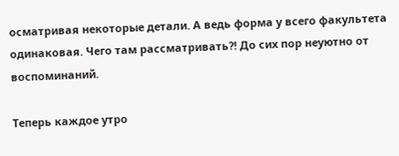осматривая некоторые детали. А ведь форма у всего факультета одинаковая. Чего там рассматривать?! До сих пор неуютно от воспоминаний.

Теперь каждое утро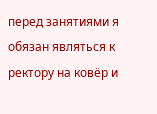перед занятиями я обязан являться к ректору на ковёр и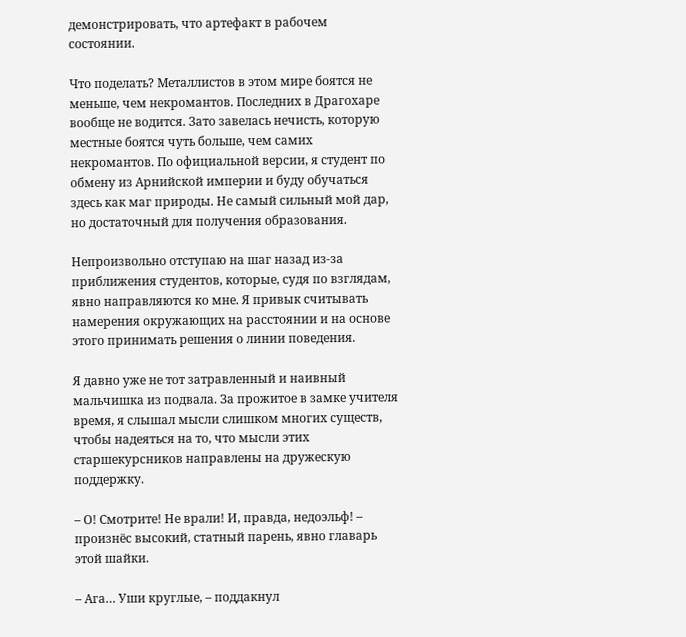демонстрировать, что артефакт в рабочем состоянии.

Что поделать? Металлистов в этом мире боятся не меньше, чем некромантов. Последних в Драгохаре вообще не водится. Зато завелась нечисть, которую местные боятся чуть больше, чем самих некромантов. По официальной версии, я студент по обмену из Арнийской империи и буду обучаться здесь как маг природы. Не самый сильный мой дар, но достаточный для получения образования.

Непроизвольно отступаю на шаг назад из-за приближения студентов, которые, судя по взглядам, явно направляются ко мне. Я привык считывать намерения окружающих на расстоянии и на основе этого принимать решения о линии поведения.

Я давно уже не тот затравленный и наивный мальчишка из подвала. За прожитое в замке учителя время, я слышал мысли слишком многих существ, чтобы надеяться на то, что мысли этих старшекурсников направлены на дружескую поддержку.

– О! Смотрите! Не врали! И, правда, недоэльф! – произнёс высокий, статный парень, явно главарь этой шайки.

– Ага… Уши круглые, – поддакнул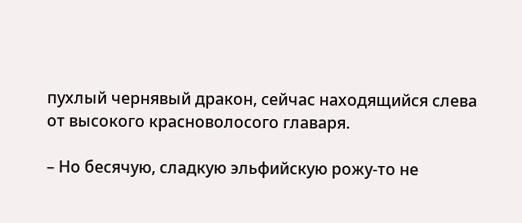пухлый чернявый дракон, сейчас находящийся слева от высокого красноволосого главаря.

– Но бесячую, сладкую эльфийскую рожу-то не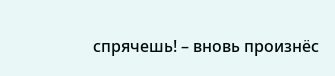спрячешь! – вновь произнёс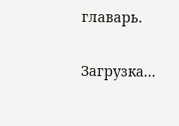главарь.

Загрузка...